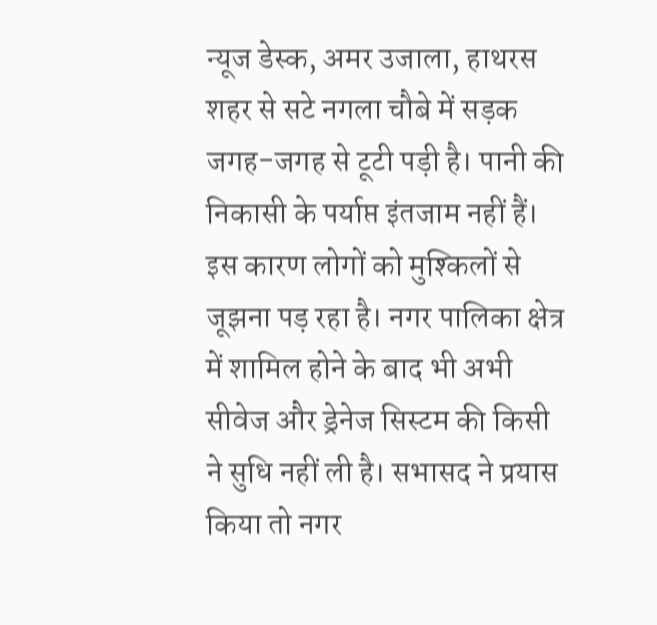न्यूज डेस्क, अमर उजाला, हाथरस
शहर से सटे नगला चौबे में सड़क जगह-जगह से टूटी पड़ी है। पानी की निकासी के पर्याप्त इंतजाम नहीं हैं। इस कारण लोगों को मुश्किलों से जूझना पड़ रहा है। नगर पालिका क्षेत्र में शामिल होने के बाद भी अभी सीवेज और ड्रेनेज सिस्टम की किसी ने सुधि नहीं ली है। सभासद ने प्रयास किया तो नगर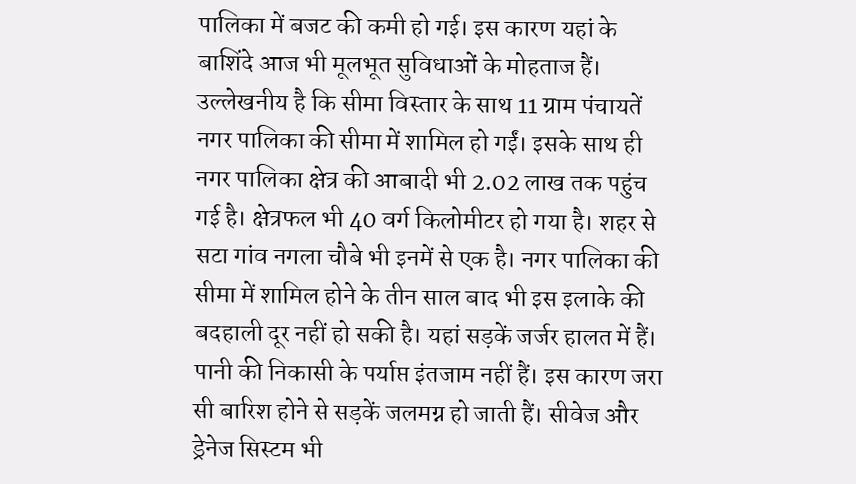पालिका में बजट की कमी हो गई। इस कारण यहां के बाशिंदे आज भी मूलभूत सुविधाओं के मोहताज हैं।
उल्लेखनीय है कि सीमा विस्तार के साथ 11 ग्राम पंचायतें नगर पालिका की सीमा में शामिल हो गईं। इसके साथ ही नगर पालिका क्षेत्र की आबादी भी 2.02 लाख तक पहुंच गई है। क्षेत्रफल भी 40 वर्ग किलोमीटर हो गया है। शहर से सटा गांव नगला चौबे भी इनमें से एक है। नगर पालिका की सीमा में शामिल होने के तीन साल बाद भी इस इलाके की बदहाली दूर नहीं हो सकी है। यहां सड़कें जर्जर हालत में हैं।
पानी की निकासी के पर्याप्त इंतजाम नहीं हैं। इस कारण जरा सी बारिश होने से सड़कें जलमग्न हो जाती हैं। सीवेज और ड्रेनेज सिस्टम भी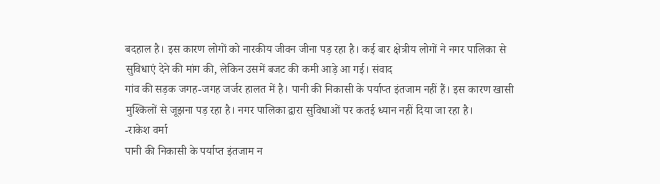बदहाल है। इस कारण लोगों को नारकीय जीवन जीना पड़ रहा है। कई बार क्षेत्रीय लोगों ने नगर पालिका से सुविधाएं देने की मांग की, लेकिन उसमें बजट की कमी आड़े आ गई। संवाद
गांव की सड़क जगह-जगह जर्जर हालत में है। पानी की निकासी के पर्याप्त इंतजाम नहीं हैं। इस कारण खासी मुश्किलों से जूझना पड़ रहा है। नगर पालिका द्वारा सुविधाओं पर कतई ध्यान नहीं दिया जा रहा है।
-राकेश वर्मा
पानी की निकासी के पर्याप्त इंतजाम न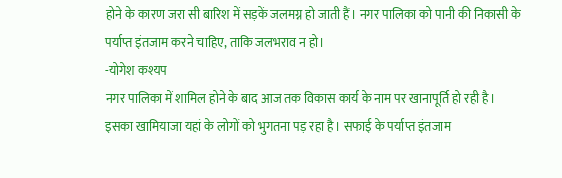होने के कारण जरा सी बारिश में सड़कें जलमग्न हो जाती हैं। नगर पालिका को पानी की निकासी के पर्याप्त इंतजाम करने चाहिए, ताकि जलभराव न हो।
-योगेश कश्यप
नगर पालिका में शामिल होने के बाद आज तक विकास कार्य के नाम पर खानापूर्ति हो रही है। इसका खामियाजा यहां के लोगों को भुगतना पड़ रहा है। सफाई के पर्याप्त इंतजाम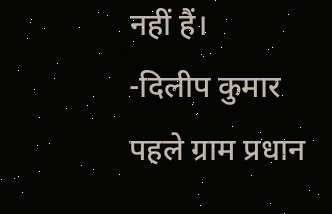नहीं हैं।
-दिलीप कुमार
पहले ग्राम प्रधान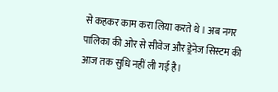से कहकर काम करा लिया करते थे। अब नगर पालिका की ओर से सीवेज और ड्रेनेज सिस्टम की आज तक सुधि नहीं ली गई है।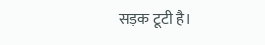सड़क टूटी है।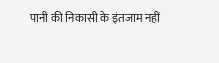पानी की निकासी के इंतजाम नहीं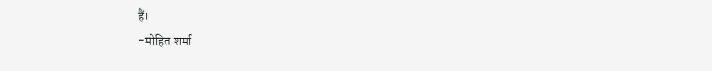हैं।
-मोहित शर्मा